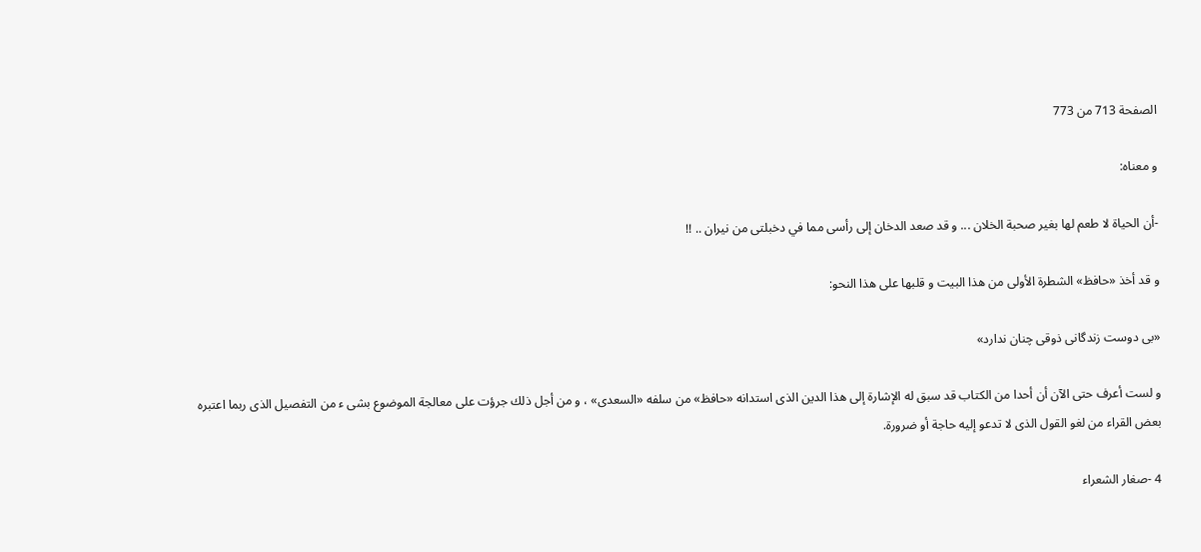الصفحة 713 من 773

و معناه:

-أن الحياة لا طعم لها بغير صحبة الخلان ... و قد صعد الدخان إلى رأسى مما في دخبلتى من نيران .. !!

و قد أخذ «حافظ» الشطرة الأولى من هذا البيت و قلبها على هذا النحو:

«بى دوست زندگانى ذوقى چنان ندارد»

و لست أعرف حتى الآن أن أحدا من الكتاب قد سبق له الإشارة إلى هذا الدين الذى استدانه «حافظ» من سلفه «السعدى» ، و من أجل ذلك جرؤت على معالجة الموضوع بشى ء من التفصيل الذى ربما اعتبره بعض القراء من لغو القول الذى لا تدعو إليه حاجة أو ضرورة.

4 -صغار الشعراء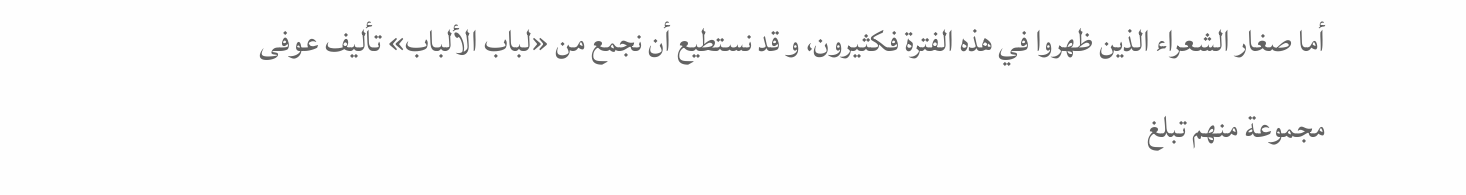أما صغار الشعراء الذين ظهروا في هذه الفترة فكثيرون، و قد نستطيع أن نجمع من «لباب الألباب» تأليف عوفى مجموعة منهم تبلغ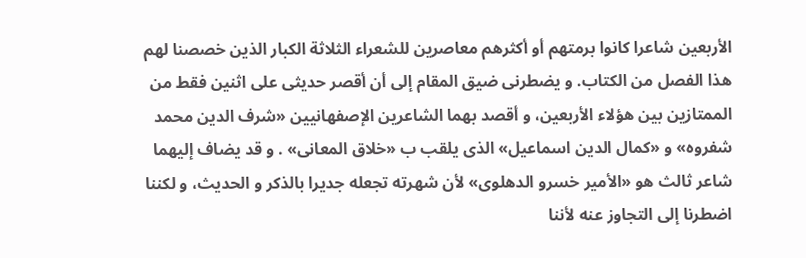الأربعين شاعرا كانوا برمتهم أو أكثرهم معاصرين للشعراء الثلاثة الكبار الذين خصصنا لهم هذا الفصل من الكتاب. و يضطرنى ضيق المقام إلى أن أقصر حديثى على اثنين فقط من الممتازين بين هؤلاء الأربعين، و أقصد بهما الشاعرين الإصفهانيين «شرف الدين محمد شفروه» و «كمال الدين اسماعيل» الذى يلقب ب «خلاق المعانى» . و قد يضاف إليهما شاعر ثالث هو «الأمير خسرو الدهلوى» لأن شهرته تجعله جديرا بالذكر و الحديث، و لكننا اضطرنا إلى التجاوز عنه لأننا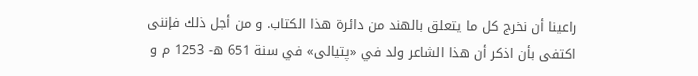راعينا أن نخرج كل ما يتعلق بالهند من دائرة هذا الكتاب. و من أجل ذلك فإننى اكتفى بأن اذكر أن هذا الشاعر ولد في «پتيالى» في سنة 651 ه- 1253 م و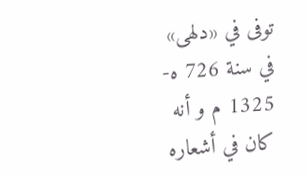توفى في «دلهى» في سنة 726 ه- 1325 م و أنه كان في أشعاره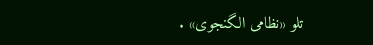تلو «نظامى الگنجوى» .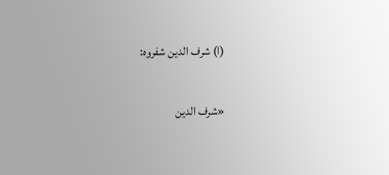(ا) شرف الدين شفروه:

«شرف الدين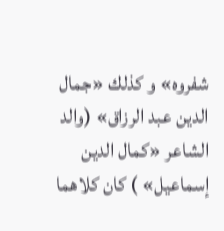شفروه» و كذلك «جمال الدين عبد الرزاق» (والد الشاعر «كمال الدين إسماعيل» ) كان كلاهما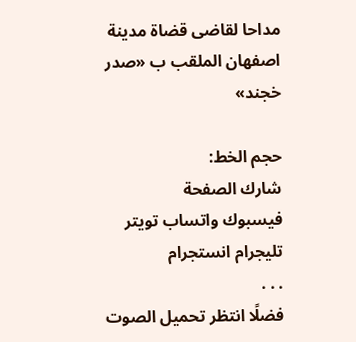مداحا لقاضى قضاة مدينة اصفهان الملقب ب «صدر خجند»

حجم الخط:
شارك الصفحة
فيسبوك واتساب تويتر تليجرام انستجرام
. . .
فضلًا انتظر تحميل الصوت